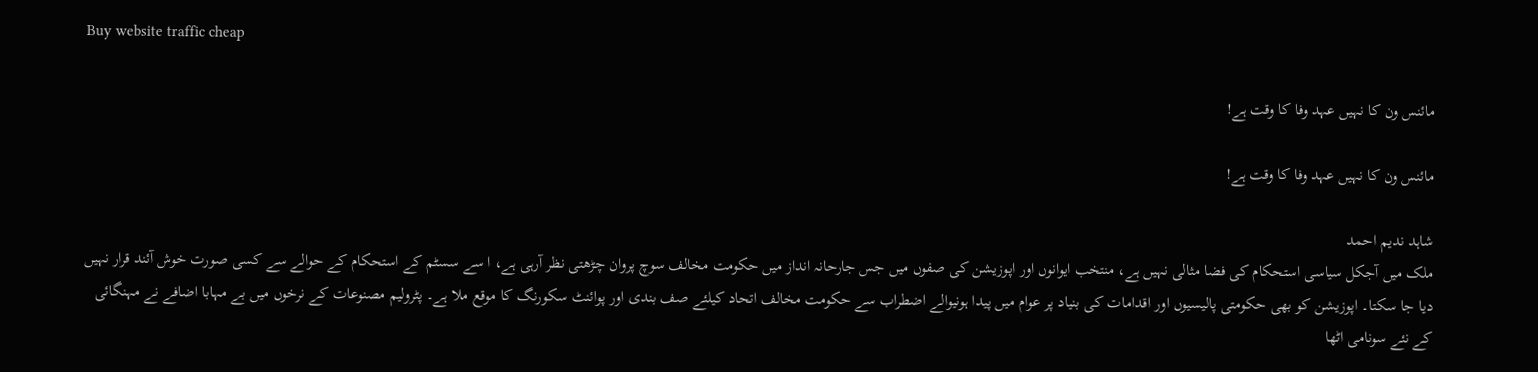Buy website traffic cheap

مائنس ون کا نہیں عہد وفا کا وقت ہے!

مائنس ون کا نہیں عہد وفا کا وقت ہے!

شاہد ندیم احمد
ملک میں آجکل سیاسی استحکام کی فضا مثالی نہیں ہے، منتخب ایوانوں اور اپوزیشن کی صفوں میں جس جارحانہ انداز میں حکومت مخالف سوچ پروان چڑھتی نظر آرہی ہے، ا سے سسٹم کے استحکام کے حوالے سے کسی صورت خوش آئند قرار نہیں دیا جا سکتا۔ اپوزیشن کو بھی حکومتی پالیسیوں اور اقدامات کی بنیاد پر عوام میں پیدا ہونیوالے اضطراب سے حکومت مخالف اتحاد کیلئے صف بندی اور پوائنٹ سکورنگ کا موقع ملا ہے۔ پٹرولیم مصنوعات کے نرخوں میں بے مہابا اضافے نے مہنگائی کے نئے سونامی اٹھا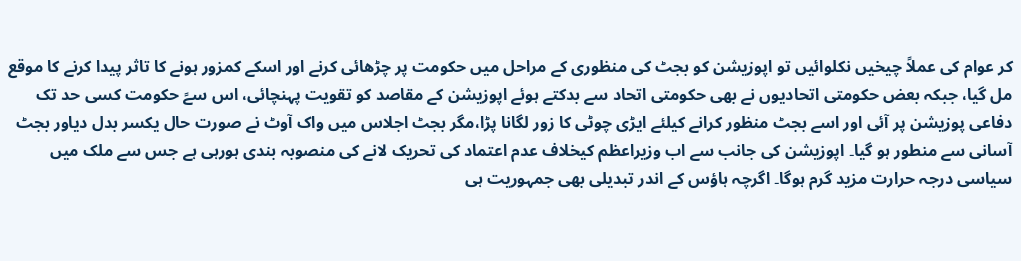کر عوام کی عملاً چیخیں نکلوائیں تو اپوزیشن کو بجٹ کی منظوری کے مراحل میں حکومت پر چڑھائی کرنے اور اسکے کمزور ہونے کا تاثر پیدا کرنے کا موقع مل گیا، جبکہ بعض حکومتی اتحادیوں نے بھی حکومتی اتحاد سے بدکتے ہوئے اپوزیشن کے مقاصد کو تقویت پہنچائی، اس سےً حکومت کسی حد تک دفاعی پوزیشن پر آئی اور اسے بجٹ منظور کرانے کیلئے ایڑی چوٹی کا زور لگانا پڑا،مگر بجٹ اجلاس میں واک آوٹ نے صورت حال یکسر بدل دیاور بجٹ آسانی سے منطور ہو گیا۔ اپوزیشن کی جانب سے اب وزیراعظم کیخلاف عدم اعتماد کی تحریک لانے کی منصوبہ بندی ہورہی ہے جس سے ملک میں سیاسی درجہ حرارت مزید گرم ہوگا۔ اگرچہ ہاؤس کے اندر تبدیلی بھی جمہوریت ہی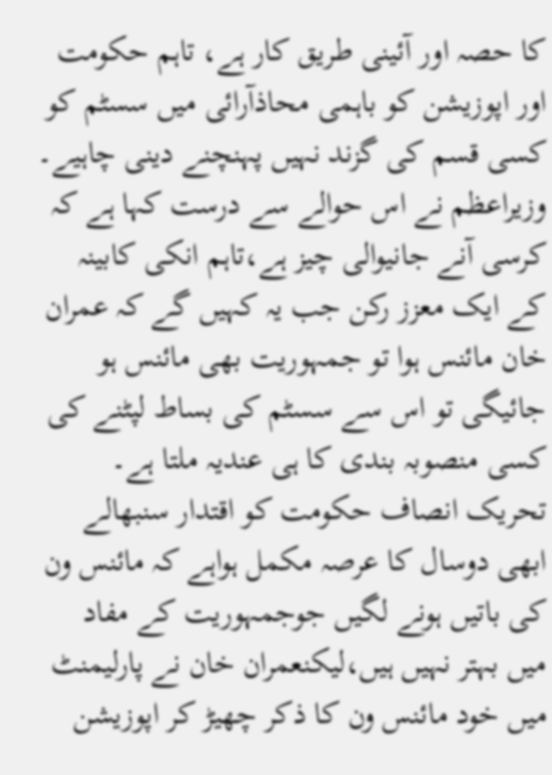کا حصہ اور آئینی طریق کار ہے، تاہم حکومت اور اپوزیشن کو باہمی محاذآرائی میں سسٹم کو کسی قسم کی گزند نہیں پہنچنے دینی چاہیے۔ وزیراعظم نے اس حوالے سے درست کہا ہے کہ کرسی آنے جانیوالی چیز ہے،تاہم انکی کابینہ کے ایک معزز رکن جب یہ کہیں گے کہ عمران خان مائنس ہوا تو جمہوریت بھی مائنس ہو جائیگی تو اس سے سسٹم کی بساط لپٹنے کی کسی منصوبہ بندی کا ہی عندیہ ملتا ہے۔
تحریک انصاف حکومت کو اقتدار سنبھالے ابھی دوسال کا عرصہ مکمل ہواہے کہ مائنس ون کی باتیں ہونے لگیں جوجمہوریت کے مفاد میں بہتر نہیں ہیں،لیکنعمران خان نے پارلیمنٹ میں خود مائنس ون کا ذکر چھیڑ کر اپوزیشن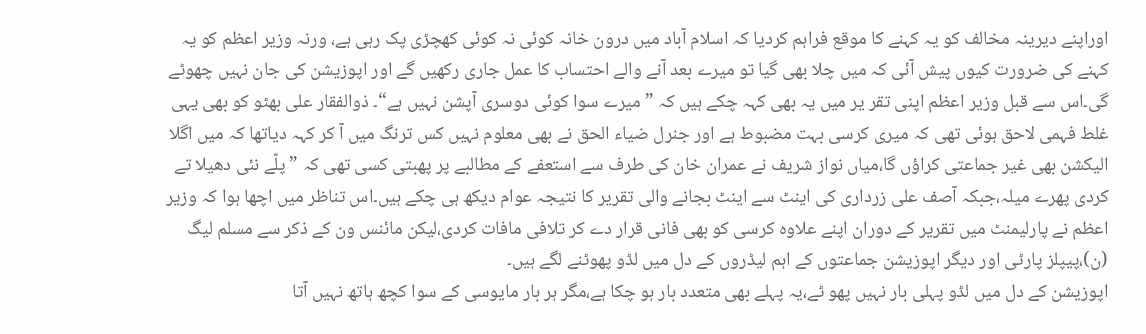اوراپنے دیرینہ مخالف کو یہ کہنے کا موقع فراہم کردیا کہ اسلام آباد میں درون خانہ کوئی نہ کوئی کھچڑی پک رہی ہے، ورنہ وزیر اعظم کو یہ کہنے کی ضرورت کیوں پیش آئی کہ میں چلا بھی گیا تو میرے بعد آنے والے احتساب کا عمل جاری رکھیں گے اور اپوزیشن کی جان نہیں چھوٹے گی۔اس سے قبل وزیر اعظم اپنی تقر یر میں یہ بھی کہہ چکے ہیں کہ ”میرے سوا کوئی دوسری آپشن نہیں ہے“۔ ذوالفقار علی بھٹو کو بھی یہی غلط فہمی لاحق ہوئی تھی کہ میری کرسی بہت مضبوط ہے اور جنرل ضیاء الحق نے بھی معلوم نہیں کس ترنگ میں آ کر کہہ دیاتھا کہ میں اگلا الیکشن بھی غیر جماعتی کراؤں گا،میاں نواز شریف نے عمران خان کی طرف سے استعفے کے مطالبے پر پھبتی کسی تھی کہ ”پلّے نئی دھیلا تے کردی پھرے میلہ،جبکہ آصف علی زرداری کی اینٹ سے اینٹ بجانے والی تقریر کا نتیجہ عوام دیکھ ہی چکے ہیں۔اس تناظر میں اچھا ہوا کہ وزیر اعظم نے پارلیمنٹ میں تقریر کے دوران اپنے علاوہ کرسی کو بھی فانی قرار دے کر تلافی مافات کردی،لیکن مائنس ون کے ذکر سے مسلم لیگ (ن)،پیپلز پارٹی اور دیگر اپوزیشن جماعتوں کے اہم لیڈروں کے دل میں لڈو پھوٹنے لگے ہیں۔
اپوزیشن کے دل میں لڈو پہلی بار نہیں پھو ٹے،یہ پہلے بھی متعدد بار ہو چکا ہے،مگر ہر بار مایوسی کے سوا کچھ ہاتھ نہیں آتا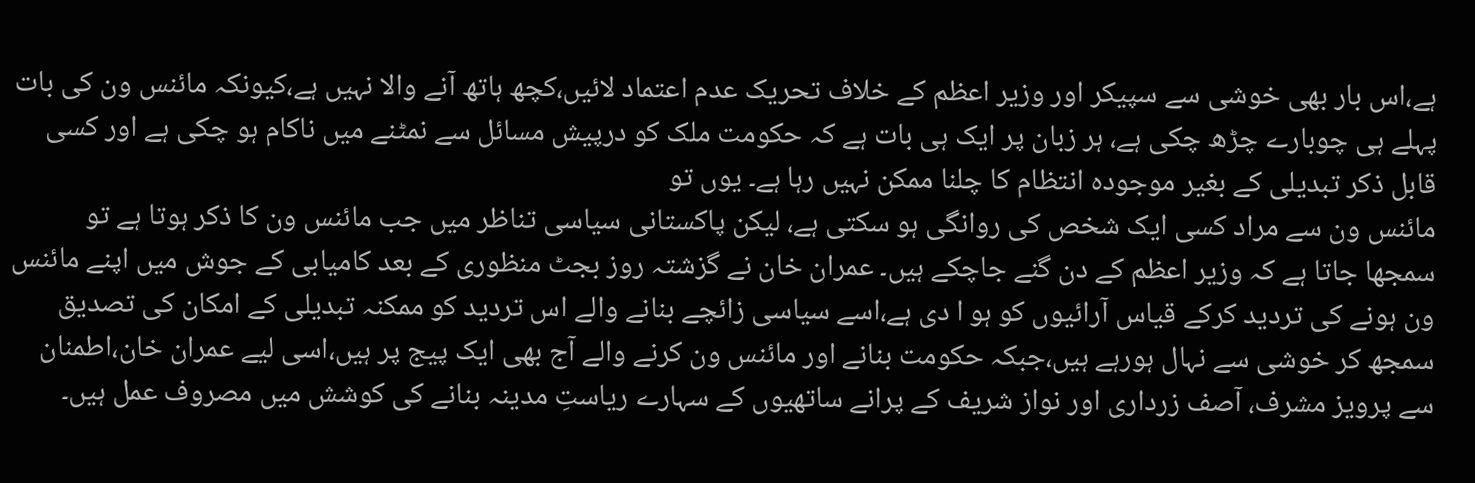ہے،اس بار بھی خوشی سے سپیکر اور وزیر اعظم کے خلاف تحریک عدم اعتماد لائیں،کچھ ہاتھ آنے والا نہیں ہے،کیونکہ مائنس ون کی بات پہلے ہی چوبارے چڑھ چکی ہے، ہر زبان پر ایک ہی بات ہے کہ حکومت ملک کو درپیش مسائل سے نمٹنے میں ناکام ہو چکی ہے اور کسی قابل ذکر تبدیلی کے بغیر موجودہ انتظام کا چلنا ممکن نہیں رہا ہے۔ یوں تو
مائنس ون سے مراد کسی ایک شخص کی روانگی ہو سکتی ہے، لیکن پاکستانی سیاسی تناظر میں جب مائنس ون کا ذکر ہوتا ہے تو سمجھا جاتا ہے کہ وزیر اعظم کے دن گنے جاچکے ہیں۔ عمران خان نے گزشتہ روز بجٹ منظوری کے بعد کامیابی کے جوش میں اپنے مائنس ون ہونے کی تردید کرکے قیاس آرائیوں کو ہو ا دی ہے،اسے سیاسی زائچے بنانے والے اس تردید کو ممکنہ تبدیلی کے امکان کی تصدیق سمجھ کر خوشی سے نہال ہورہے ہیں،جبکہ حکومت بنانے اور مائنس ون کرنے والے آج بھی ایک پیج پر ہیں،اسی لیے عمران خان،اطمنان سے پرویز مشرف، آصف زرداری اور نواز شریف کے پرانے ساتھیوں کے سہارے ریاستِ مدینہ بنانے کی کوشش میں مصروف عمل ہیں۔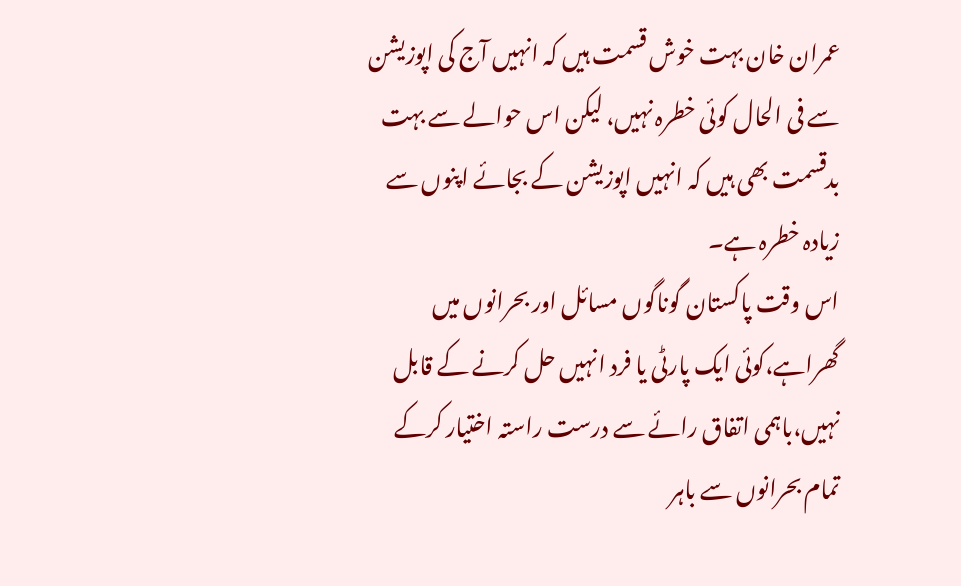عمران خان بہت خوش قسمت ہیں کہ انہیں آج کی اپوزیشن سے فی الحال کوئی خطرہ نہیں، لیکن اس حوالے سے بہت بدقسمت بھی ہیں کہ انہیں اپوزیشن کے بجائے اپنوں سے زیادہ خطرہ ہے۔
اس وقت پاکستان گوناگوں مسائل اور بحرانوں میں گھراہے،کوئی ایک پارٹی یا فرد انہیں حل کرنے کے قابل نہیں،باہمی اتفاق رائے سے درست راستہ اختیار کرکے تمام بحرانوں سے باہر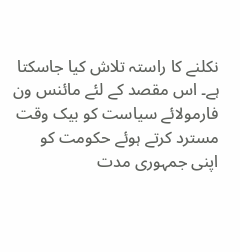نکلنے کا راستہ تلاش کیا جاسکتا ہے۔ اس مقصد کے لئے مائنس ون فارمولائے سیاست کو بیک وقت مسترد کرتے ہوئے حکومت کو اپنی جمہوری مدت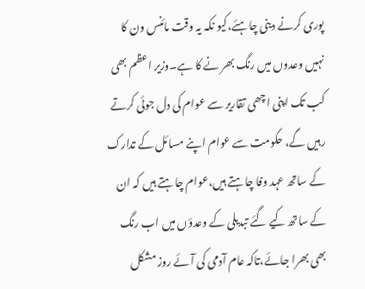پوری کرنے دینی چاہئے،کیو نکہ یہ وقت مائنس ون کا نہیں وعدوں میں رنگ بھر نے کا ہے۔وزیر اعظم بھی کب تک اپنی اچھی تقاریر سے عوام کی دل جوئی کرتے رہیں گے، حکومت سے عوام اپنے مسائل کے تدارک کے ساتھ عہد وفا چاہتے ہیں،عوام چاہتے ہیں کہ ان کے ساتھ کیے گئے تبدیلی کے وعدؤں میں اب رنگ بھی بھرا جائے،تاکہ عام آدمی کی آئے روز مشکل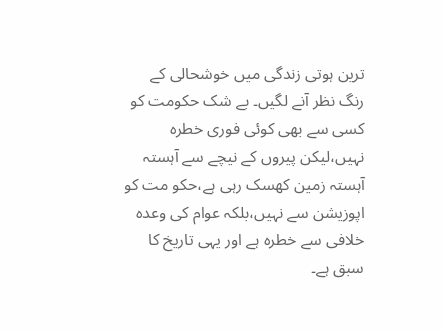ترین ہوتی زندگی میں خوشحالی کے رنگ نظر آنے لگیں۔ بے شک حکومت کو کسی سے بھی کوئی فوری خطرہ نہیں،لیکن پیروں کے نیچے سے آہستہ آہستہ زمین کھسک رہی ہے،حکو مت کو اپوزیشن سے نہیں،بلکہ عوام کی وعدہ خلافی سے خطرہ ہے اور یہی تاریخ کا سبق ہے۔